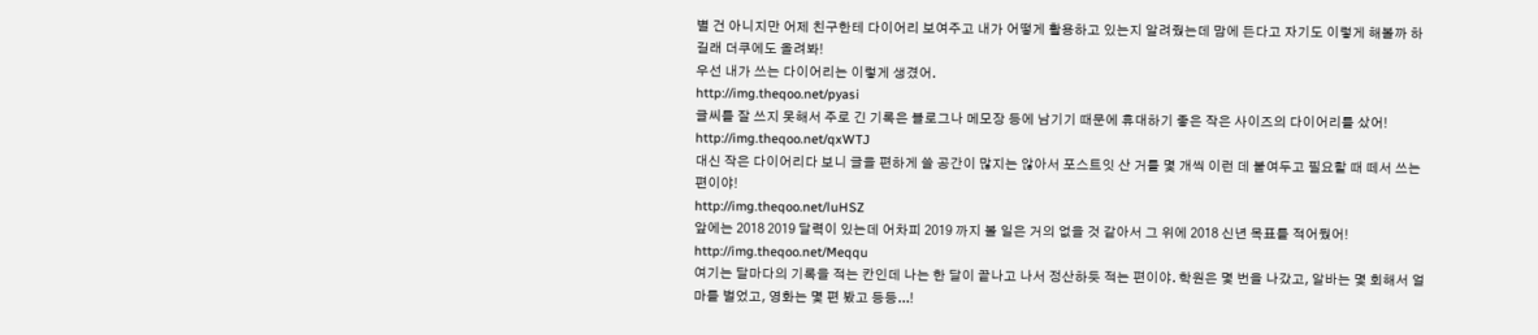별 건 아니지만 어제 친구한테 다이어리 보여주고 내가 어떻게 활용하고 있는지 알려줬는데 맘에 든다고 자기도 이렇게 해볼까 하길래 더쿠에도 올려봐!
우선 내가 쓰는 다이어리는 이렇게 생겼어.
http://img.theqoo.net/pyasi
글씨를 잘 쓰지 못해서 주로 긴 기록은 블로그나 메모장 등에 남기기 때문에 휴대하기 좋은 작은 사이즈의 다이어리를 샀어!
http://img.theqoo.net/qxWTJ
대신 작은 다이어리다 보니 글을 편하게 쓸 공간이 많지는 않아서 포스트잇 산 거를 몇 개씩 이런 데 붙여두고 필요할 때 떼서 쓰는 편이야!
http://img.theqoo.net/luHSZ
앞에는 2018 2019 달력이 있는데 어차피 2019 까지 볼 일은 거의 없을 것 같아서 그 위에 2018 신년 목표를 적어뒀어!
http://img.theqoo.net/Meqqu
여기는 달마다의 기록을 적는 칸인데 나는 한 달이 끝나고 나서 정산하듯 적는 편이야. 학원은 몇 번을 나갔고, 알바는 몇 회해서 얼마를 벌었고, 영화는 몇 편 봤고 등등...!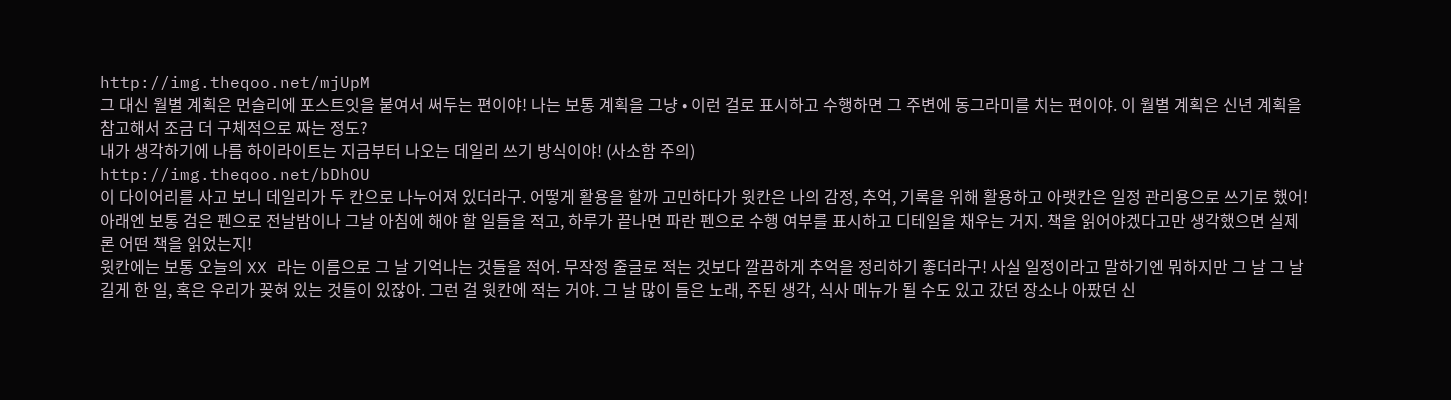http://img.theqoo.net/mjUpM
그 대신 월별 계획은 먼슬리에 포스트잇을 붙여서 써두는 편이야! 나는 보통 계획을 그냥 • 이런 걸로 표시하고 수행하면 그 주변에 동그라미를 치는 편이야. 이 월별 계획은 신년 계획을 참고해서 조금 더 구체적으로 짜는 정도?
내가 생각하기에 나름 하이라이트는 지금부터 나오는 데일리 쓰기 방식이야! (사소함 주의)
http://img.theqoo.net/bDhOU
이 다이어리를 사고 보니 데일리가 두 칸으로 나누어져 있더라구. 어떻게 활용을 할까 고민하다가 윗칸은 나의 감정, 추억, 기록을 위해 활용하고 아랫칸은 일정 관리용으로 쓰기로 했어!
아래엔 보통 검은 펜으로 전날밤이나 그날 아침에 해야 할 일들을 적고, 하루가 끝나면 파란 펜으로 수행 여부를 표시하고 디테일을 채우는 거지. 책을 읽어야겠다고만 생각했으면 실제론 어떤 책을 읽었는지!
윗칸에는 보통 오늘의 XX 라는 이름으로 그 날 기억나는 것들을 적어. 무작정 줄글로 적는 것보다 깔끔하게 추억을 정리하기 좋더라구! 사실 일정이라고 말하기엔 뭐하지만 그 날 그 날 길게 한 일, 혹은 우리가 꽂혀 있는 것들이 있잖아. 그런 걸 윗칸에 적는 거야. 그 날 많이 들은 노래, 주된 생각, 식사 메뉴가 될 수도 있고 갔던 장소나 아팠던 신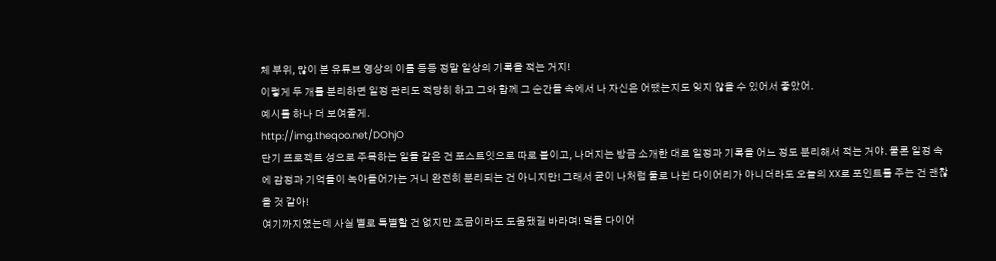체 부위, 많이 본 유튜브 영상의 이름 등등 정말 일상의 기록을 적는 거지!
이렇게 두 개를 분리하면 일정 관리도 적당히 하고 그와 함께 그 순간들 속에서 나 자신은 어땠는지도 잊지 않을 수 있어서 좋았어.
예시를 하나 더 보여줄게.
http://img.theqoo.net/DOhjO
단기 프로젝트 성으로 주목하는 일들 같은 건 포스트잇으로 따로 붙이고, 나머지는 방금 소개한 대로 일정과 기록을 어느 정도 분리해서 적는 거야. 물론 일정 속에 감정과 기억들이 녹아들어가는 거니 완전히 분리되는 건 아니지만! 그래서 굳이 나처럼 둘로 나뉜 다이어리가 아니더라도 오늘의 XX로 포인트를 주는 건 괜찮을 것 같아!
여기까지였는데 사실 별로 특별할 건 없지만 조금이라도 도움됐길 바라며! 덬들 다이어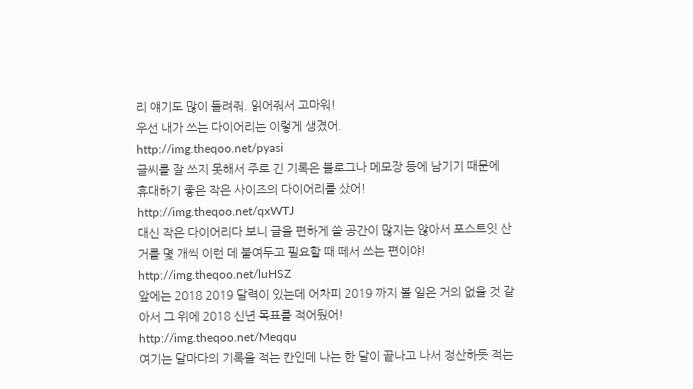리 얘기도 많이 들려줘. 읽어줘서 고마워!
우선 내가 쓰는 다이어리는 이렇게 생겼어.
http://img.theqoo.net/pyasi
글씨를 잘 쓰지 못해서 주로 긴 기록은 블로그나 메모장 등에 남기기 때문에 휴대하기 좋은 작은 사이즈의 다이어리를 샀어!
http://img.theqoo.net/qxWTJ
대신 작은 다이어리다 보니 글을 편하게 쓸 공간이 많지는 않아서 포스트잇 산 거를 몇 개씩 이런 데 붙여두고 필요할 때 떼서 쓰는 편이야!
http://img.theqoo.net/luHSZ
앞에는 2018 2019 달력이 있는데 어차피 2019 까지 볼 일은 거의 없을 것 같아서 그 위에 2018 신년 목표를 적어뒀어!
http://img.theqoo.net/Meqqu
여기는 달마다의 기록을 적는 칸인데 나는 한 달이 끝나고 나서 정산하듯 적는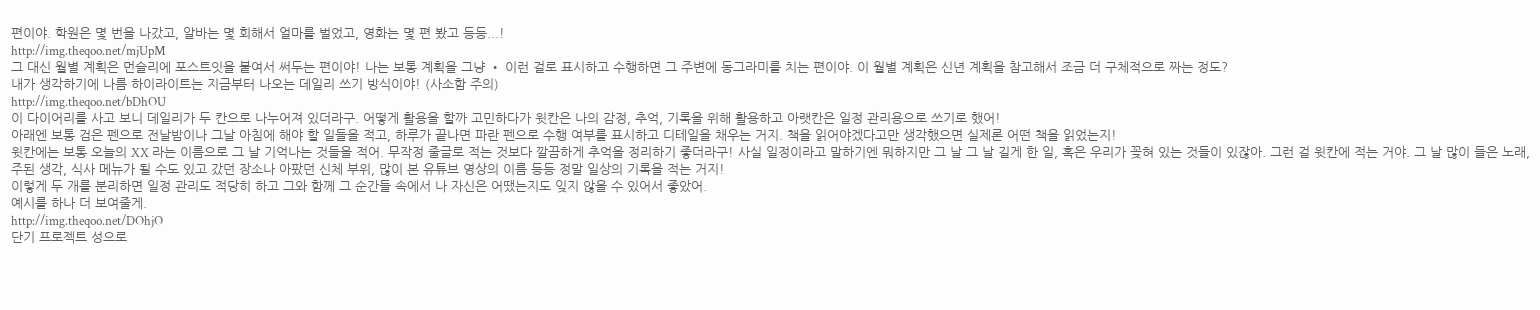편이야. 학원은 몇 번을 나갔고, 알바는 몇 회해서 얼마를 벌었고, 영화는 몇 편 봤고 등등...!
http://img.theqoo.net/mjUpM
그 대신 월별 계획은 먼슬리에 포스트잇을 붙여서 써두는 편이야! 나는 보통 계획을 그냥 • 이런 걸로 표시하고 수행하면 그 주변에 동그라미를 치는 편이야. 이 월별 계획은 신년 계획을 참고해서 조금 더 구체적으로 짜는 정도?
내가 생각하기에 나름 하이라이트는 지금부터 나오는 데일리 쓰기 방식이야! (사소함 주의)
http://img.theqoo.net/bDhOU
이 다이어리를 사고 보니 데일리가 두 칸으로 나누어져 있더라구. 어떻게 활용을 할까 고민하다가 윗칸은 나의 감정, 추억, 기록을 위해 활용하고 아랫칸은 일정 관리용으로 쓰기로 했어!
아래엔 보통 검은 펜으로 전날밤이나 그날 아침에 해야 할 일들을 적고, 하루가 끝나면 파란 펜으로 수행 여부를 표시하고 디테일을 채우는 거지. 책을 읽어야겠다고만 생각했으면 실제론 어떤 책을 읽었는지!
윗칸에는 보통 오늘의 XX 라는 이름으로 그 날 기억나는 것들을 적어. 무작정 줄글로 적는 것보다 깔끔하게 추억을 정리하기 좋더라구! 사실 일정이라고 말하기엔 뭐하지만 그 날 그 날 길게 한 일, 혹은 우리가 꽂혀 있는 것들이 있잖아. 그런 걸 윗칸에 적는 거야. 그 날 많이 들은 노래, 주된 생각, 식사 메뉴가 될 수도 있고 갔던 장소나 아팠던 신체 부위, 많이 본 유튜브 영상의 이름 등등 정말 일상의 기록을 적는 거지!
이렇게 두 개를 분리하면 일정 관리도 적당히 하고 그와 함께 그 순간들 속에서 나 자신은 어땠는지도 잊지 않을 수 있어서 좋았어.
예시를 하나 더 보여줄게.
http://img.theqoo.net/DOhjO
단기 프로젝트 성으로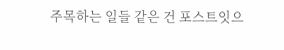주목하는 일들 같은 건 포스트잇으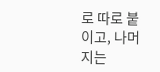로 따로 붙이고, 나머지는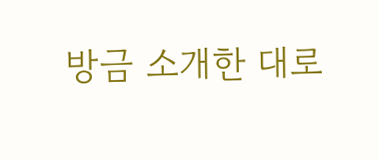방금 소개한 대로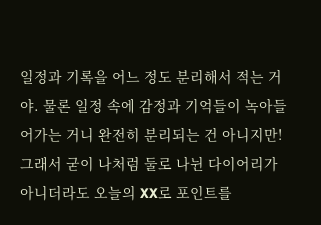일정과 기록을 어느 정도 분리해서 적는 거야. 물론 일정 속에 감정과 기억들이 녹아들어가는 거니 완전히 분리되는 건 아니지만! 그래서 굳이 나처럼 둘로 나뉜 다이어리가 아니더라도 오늘의 XX로 포인트를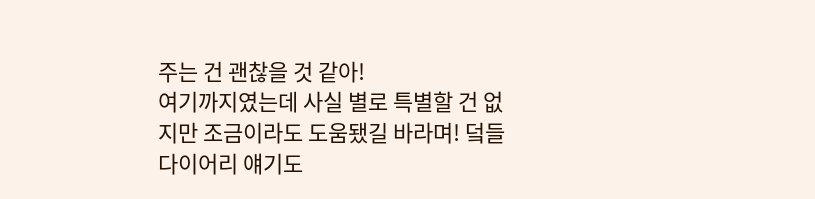주는 건 괜찮을 것 같아!
여기까지였는데 사실 별로 특별할 건 없지만 조금이라도 도움됐길 바라며! 덬들 다이어리 얘기도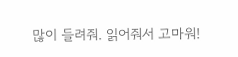많이 들려줘. 읽어줘서 고마워!